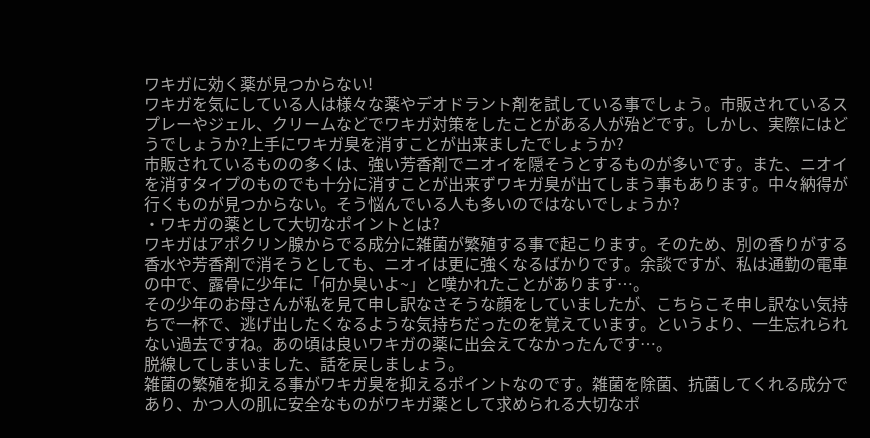ワキガに効く薬が見つからない!
ワキガを気にしている人は様々な薬やデオドラント剤を試している事でしょう。市販されているスプレーやジェル、クリームなどでワキガ対策をしたことがある人が殆どです。しかし、実際にはどうでしょうか?上手にワキガ臭を消すことが出来ましたでしょうか?
市販されているものの多くは、強い芳香剤でニオイを隠そうとするものが多いです。また、ニオイを消すタイプのものでも十分に消すことが出来ずワキガ臭が出てしまう事もあります。中々納得が行くものが見つからない。そう悩んでいる人も多いのではないでしょうか?
・ワキガの薬として大切なポイントとは?
ワキガはアポクリン腺からでる成分に雑菌が繁殖する事で起こります。そのため、別の香りがする香水や芳香剤で消そうとしても、ニオイは更に強くなるばかりです。余談ですが、私は通勤の電車の中で、露骨に少年に「何か臭いよ~」と嘆かれたことがあります…。
その少年のお母さんが私を見て申し訳なさそうな顔をしていましたが、こちらこそ申し訳ない気持ちで一杯で、逃げ出したくなるような気持ちだったのを覚えています。というより、一生忘れられない過去ですね。あの頃は良いワキガの薬に出会えてなかったんです…。
脱線してしまいました、話を戻しましょう。
雑菌の繁殖を抑える事がワキガ臭を抑えるポイントなのです。雑菌を除菌、抗菌してくれる成分であり、かつ人の肌に安全なものがワキガ薬として求められる大切なポ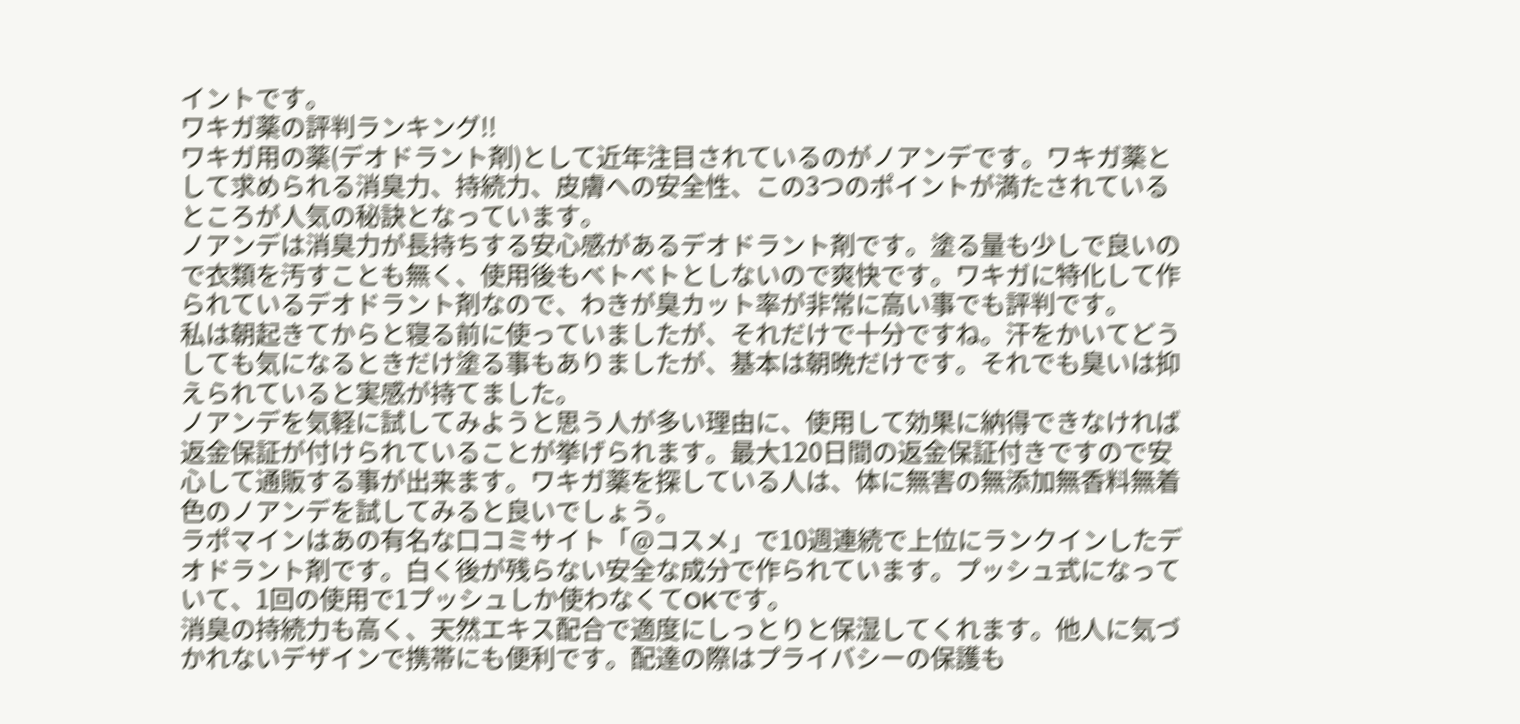イントです。
ワキガ薬の評判ランキング!!
ワキガ用の薬(デオドラント剤)として近年注目されているのがノアンデです。ワキガ薬として求められる消臭力、持続力、皮膚への安全性、この3つのポイントが満たされているところが人気の秘訣となっています。
ノアンデは消臭力が長持ちする安心感があるデオドラント剤です。塗る量も少しで良いので衣類を汚すことも無く、使用後もベトベトとしないので爽快です。ワキガに特化して作られているデオドラント剤なので、わきが臭カット率が非常に高い事でも評判です。
私は朝起きてからと寝る前に使っていましたが、それだけで十分ですね。汗をかいてどうしても気になるときだけ塗る事もありましたが、基本は朝晩だけです。それでも臭いは抑えられていると実感が持てました。
ノアンデを気軽に試してみようと思う人が多い理由に、使用して効果に納得できなければ返金保証が付けられていることが挙げられます。最大120日間の返金保証付きですので安心して通販する事が出来ます。ワキガ薬を探している人は、体に無害の無添加無香料無着色のノアンデを試してみると良いでしょう。
ラポマインはあの有名な口コミサイト「@コスメ」で10週連続で上位にランクインしたデオドラント剤です。白く後が残らない安全な成分で作られています。プッシュ式になっていて、1回の使用で1プッシュしか使わなくてOKです。
消臭の持続力も高く、天然エキス配合で適度にしっとりと保湿してくれます。他人に気づかれないデザインで携帯にも便利です。配達の際はプライバシーの保護も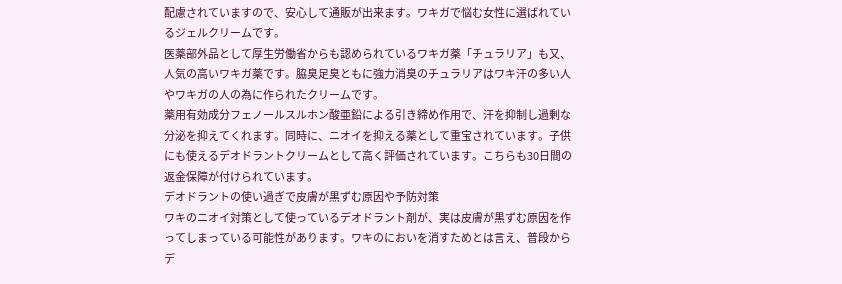配慮されていますので、安心して通販が出来ます。ワキガで悩む女性に選ばれているジェルクリームです。
医薬部外品として厚生労働省からも認められているワキガ薬「チュラリア」も又、人気の高いワキガ薬です。脇臭足臭ともに強力消臭のチュラリアはワキ汗の多い人やワキガの人の為に作られたクリームです。
薬用有効成分フェノールスルホン酸亜鉛による引き締め作用で、汗を抑制し過剰な分泌を抑えてくれます。同時に、ニオイを抑える薬として重宝されています。子供にも使えるデオドラントクリームとして高く評価されています。こちらも30日間の返金保障が付けられています。
デオドラントの使い過ぎで皮膚が黒ずむ原因や予防対策
ワキのニオイ対策として使っているデオドラント剤が、実は皮膚が黒ずむ原因を作ってしまっている可能性があります。ワキのにおいを消すためとは言え、普段からデ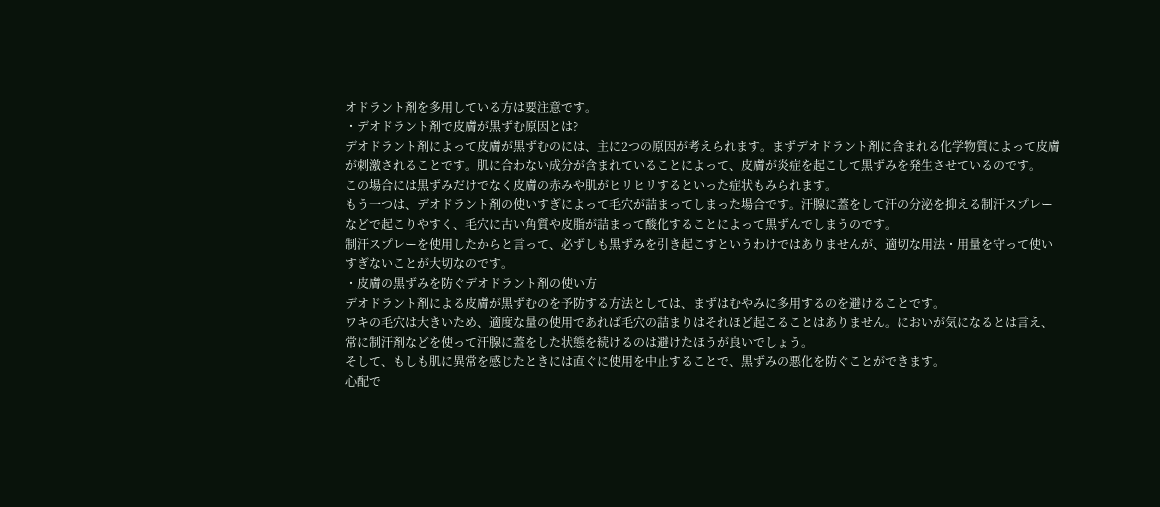オドラント剤を多用している方は要注意です。
・デオドラント剤で皮膚が黒ずむ原因とは?
デオドラント剤によって皮膚が黒ずむのには、主に2つの原因が考えられます。まずデオドラント剤に含まれる化学物質によって皮膚が刺激されることです。肌に合わない成分が含まれていることによって、皮膚が炎症を起こして黒ずみを発生させているのです。
この場合には黒ずみだけでなく皮膚の赤みや肌がヒリヒリするといった症状もみられます。
もう一つは、デオドラント剤の使いすぎによって毛穴が詰まってしまった場合です。汗腺に蓋をして汗の分泌を抑える制汗スプレーなどで起こりやすく、毛穴に古い角質や皮脂が詰まって酸化することによって黒ずんでしまうのです。
制汗スプレーを使用したからと言って、必ずしも黒ずみを引き起こすというわけではありませんが、適切な用法・用量を守って使いすぎないことが大切なのです。
・皮膚の黒ずみを防ぐデオドラント剤の使い方
デオドラント剤による皮膚が黒ずむのを予防する方法としては、まずはむやみに多用するのを避けることです。
ワキの毛穴は大きいため、適度な量の使用であれば毛穴の詰まりはそれほど起こることはありません。においが気になるとは言え、常に制汗剤などを使って汗腺に蓋をした状態を続けるのは避けたほうが良いでしょう。
そして、もしも肌に異常を感じたときには直ぐに使用を中止することで、黒ずみの悪化を防ぐことができます。
心配で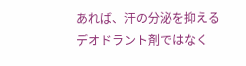あれば、汗の分泌を抑えるデオドラント剤ではなく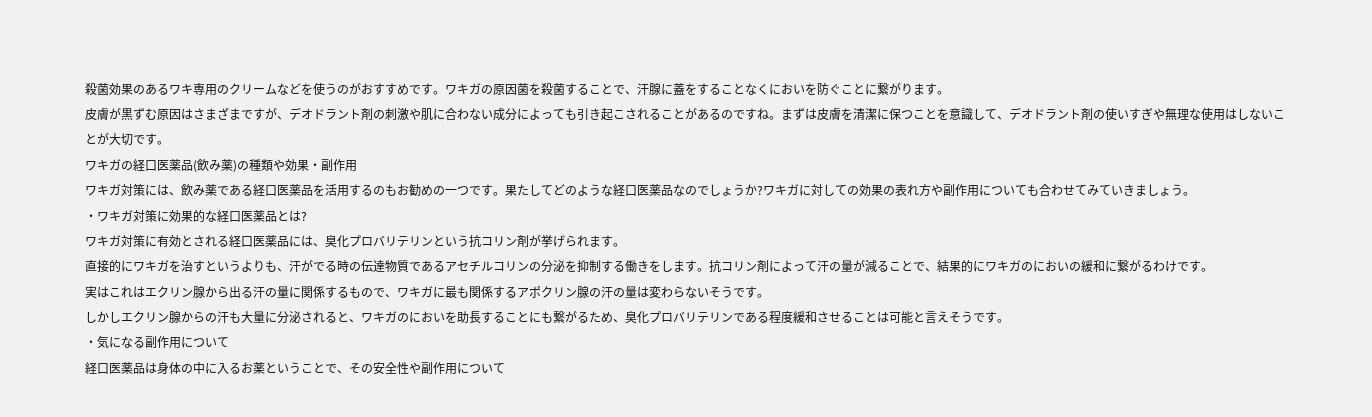殺菌効果のあるワキ専用のクリームなどを使うのがおすすめです。ワキガの原因菌を殺菌することで、汗腺に蓋をすることなくにおいを防ぐことに繋がります。
皮膚が黒ずむ原因はさまざまですが、デオドラント剤の刺激や肌に合わない成分によっても引き起こされることがあるのですね。まずは皮膚を清潔に保つことを意識して、デオドラント剤の使いすぎや無理な使用はしないことが大切です。
ワキガの経口医薬品(飲み薬)の種類や効果・副作用
ワキガ対策には、飲み薬である経口医薬品を活用するのもお勧めの一つです。果たしてどのような経口医薬品なのでしょうか?ワキガに対しての効果の表れ方や副作用についても合わせてみていきましょう。
・ワキガ対策に効果的な経口医薬品とは?
ワキガ対策に有効とされる経口医薬品には、臭化プロバリテリンという抗コリン剤が挙げられます。
直接的にワキガを治すというよりも、汗がでる時の伝達物質であるアセチルコリンの分泌を抑制する働きをします。抗コリン剤によって汗の量が減ることで、結果的にワキガのにおいの緩和に繋がるわけです。
実はこれはエクリン腺から出る汗の量に関係するもので、ワキガに最も関係するアポクリン腺の汗の量は変わらないそうです。
しかしエクリン腺からの汗も大量に分泌されると、ワキガのにおいを助長することにも繋がるため、臭化プロバリテリンである程度緩和させることは可能と言えそうです。
・気になる副作用について
経口医薬品は身体の中に入るお薬ということで、その安全性や副作用について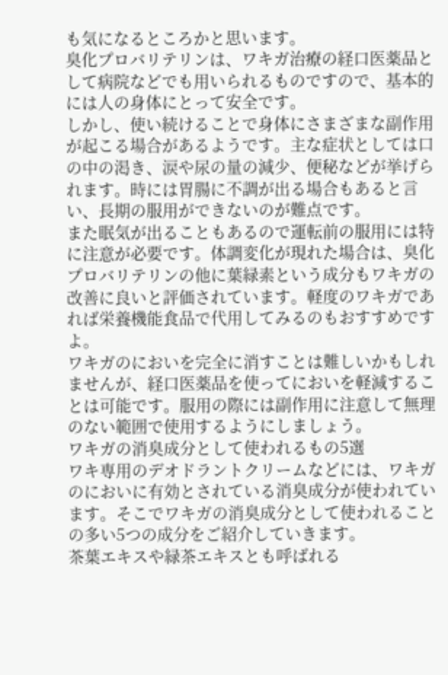も気になるところかと思います。
臭化プロバリテリンは、ワキガ治療の経口医薬品として病院などでも用いられるものですので、基本的には人の身体にとって安全です。
しかし、使い続けることで身体にさまざまな副作用が起こる場合があるようです。主な症状としては口の中の渇き、涙や尿の量の減少、便秘などが挙げられます。時には胃腸に不調が出る場合もあると言い、長期の服用ができないのが難点です。
また眠気が出ることもあるので運転前の服用には特に注意が必要です。体調変化が現れた場合は、臭化プロバリテリンの他に葉緑素という成分もワキガの改善に良いと評価されています。軽度のワキガであれば栄養機能食品で代用してみるのもおすすめですよ。
ワキガのにおいを完全に消すことは難しいかもしれませんが、経口医薬品を使ってにおいを軽減することは可能です。服用の際には副作用に注意して無理のない範囲で使用するようにしましょう。
ワキガの消臭成分として使われるもの5選
ワキ専用のデオドラントクリームなどには、ワキガのにおいに有効とされている消臭成分が使われています。そこでワキガの消臭成分として使われることの多い5つの成分をご紹介していきます。
茶葉エキスや緑茶エキスとも呼ばれる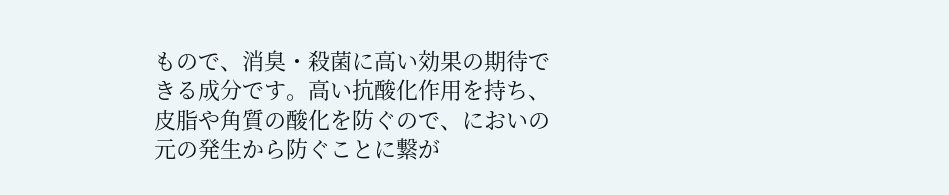もので、消臭・殺菌に高い効果の期待できる成分です。高い抗酸化作用を持ち、皮脂や角質の酸化を防ぐので、においの元の発生から防ぐことに繋が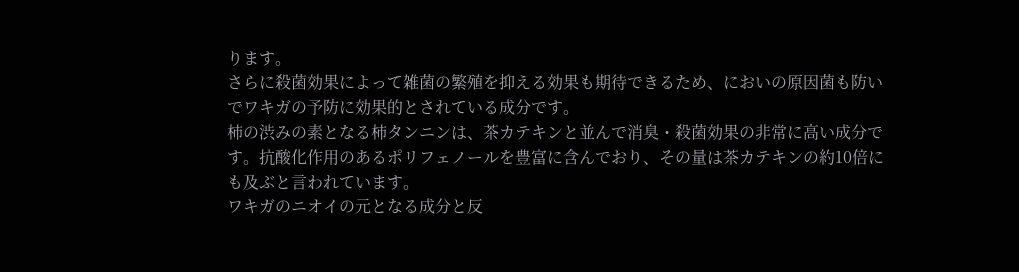ります。
さらに殺菌効果によって雑菌の繁殖を抑える効果も期待できるため、においの原因菌も防いでワキガの予防に効果的とされている成分です。
柿の渋みの素となる柿タンニンは、茶カテキンと並んで消臭・殺菌効果の非常に高い成分です。抗酸化作用のあるポリフェノールを豊富に含んでおり、その量は茶カテキンの約10倍にも及ぶと言われています。
ワキガのニオイの元となる成分と反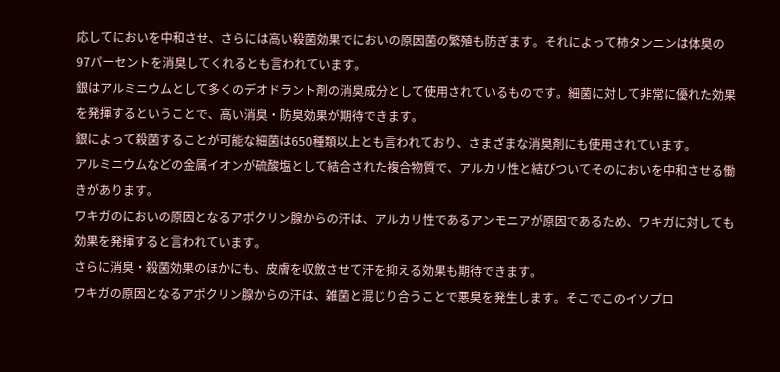応してにおいを中和させ、さらには高い殺菌効果でにおいの原因菌の繁殖も防ぎます。それによって柿タンニンは体臭の97パーセントを消臭してくれるとも言われています。
銀はアルミニウムとして多くのデオドラント剤の消臭成分として使用されているものです。細菌に対して非常に優れた効果を発揮するということで、高い消臭・防臭効果が期待できます。
銀によって殺菌することが可能な細菌は650種類以上とも言われており、さまざまな消臭剤にも使用されています。
アルミニウムなどの金属イオンが硫酸塩として結合された複合物質で、アルカリ性と結びついてそのにおいを中和させる働きがあります。
ワキガのにおいの原因となるアポクリン腺からの汗は、アルカリ性であるアンモニアが原因であるため、ワキガに対しても効果を発揮すると言われています。
さらに消臭・殺菌効果のほかにも、皮膚を収斂させて汗を抑える効果も期待できます。
ワキガの原因となるアポクリン腺からの汗は、雑菌と混じり合うことで悪臭を発生します。そこでこのイソプロ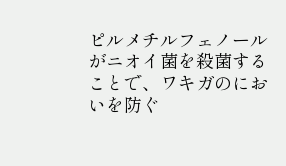ピルメチルフェノールがニオイ菌を殺菌することで、ワキガのにおいを防ぐ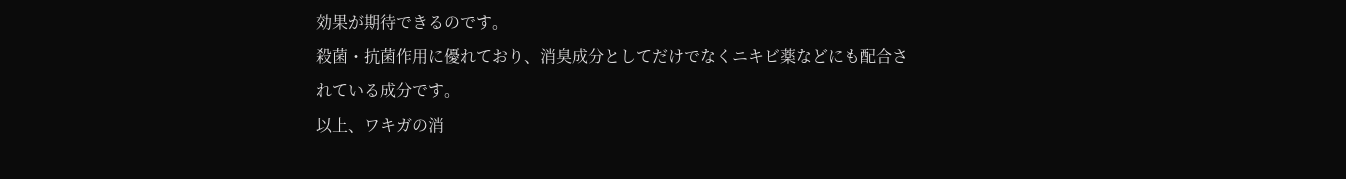効果が期待できるのです。
殺菌・抗菌作用に優れており、消臭成分としてだけでなくニキビ薬などにも配合されている成分です。
以上、ワキガの消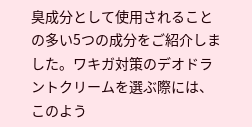臭成分として使用されることの多い5つの成分をご紹介しました。ワキガ対策のデオドラントクリームを選ぶ際には、このよう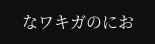なワキガのにお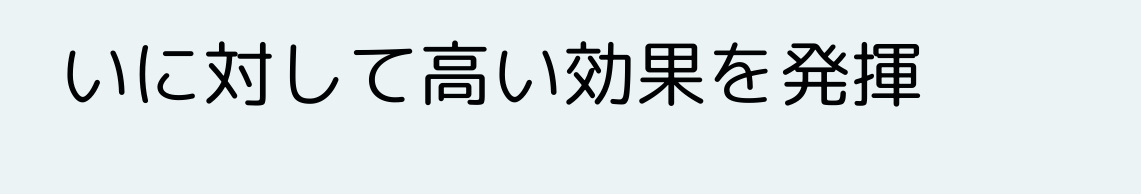いに対して高い効果を発揮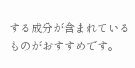する成分が含まれているものがおすすめです。